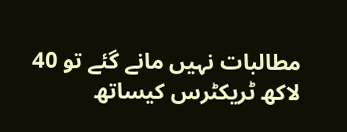مطالبات نہیں مانے گئے تو 40 لاکھ ٹریکٹرس کیساتھ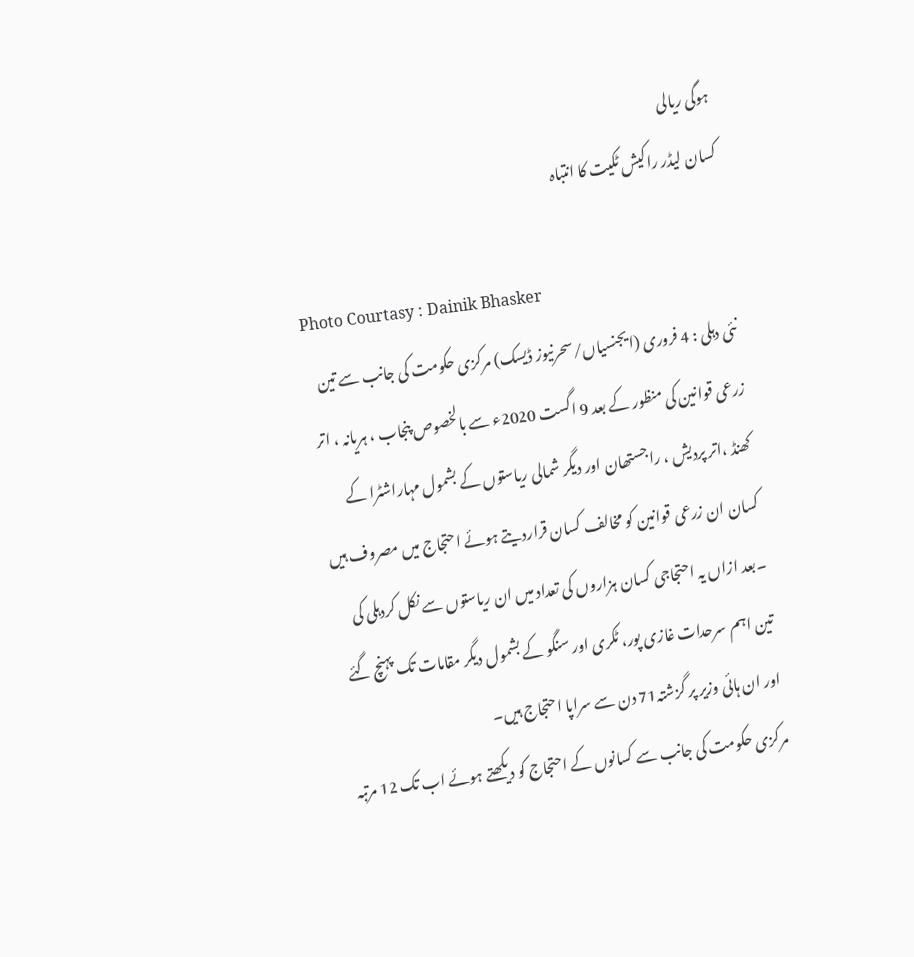ہوگی ریالی
کسان لیڈر راکیش ٹکیت کا انتباہ

Photo Courtasy : Dainik Bhasker
نئی دہلی : 4 فروری (ایجنسیاں/سحرنیوز ڈیسک) مرکزی حکومت کی جانب سے تین زرعی قوانین کی منظور کے بعد 9 اگست 2020ء سے بالخصوص پنجاب ، ہریانہ ، اتر کھنڈ ،اتر پردیش ، راجستھان اور دیگر شمالی ریاستوں کے بشمول مہاراشٹرا کے کسان ان زرعی قوانین کو مخالف کسان قراردیتے ہوئے احتجاج میں مصروف ہیں ۔بعد ازاں یہ احتجاجی کسان ہزاروں کی تعداد میں ان ریاستوں سے نکل کردہلی کی تین اہم سرحدات غازی پور، ٹکری اور سنگو کے بشمول دیگر مقامات تک پہنچ گئے اور ان ہائی وزیر پر گزشتہ71 دن سے سراپا احتجاج ہیں۔
مرکزی حکومت کی جانب سے کسانوں کے احتجاج کو دیکھتے ہوئے اب تک 12 مرتبہ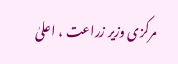مرکزی وزیر زراعت ، اعلیٰ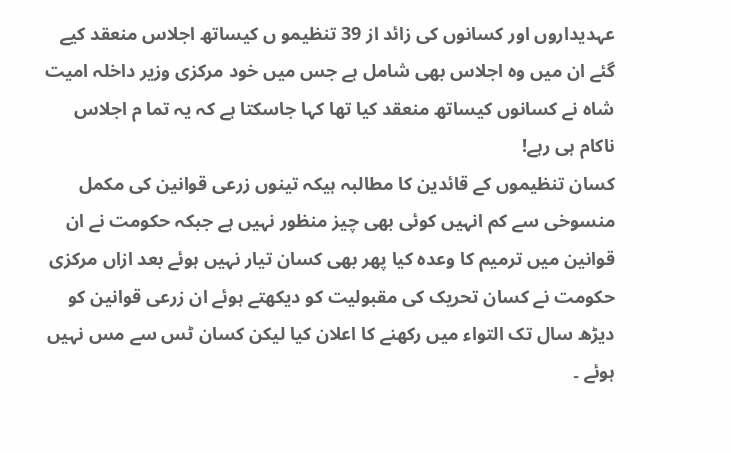عہدیداروں اور کسانوں کی زائد از 39 تنظیمو ں کیساتھ اجلاس منعقد کیے گئے ان میں وہ اجلاس بھی شامل ہے جس میں خود مرکزی وزیر داخلہ امیت شاہ نے کسانوں کیساتھ منعقد کیا تھا کہا جاسکتا ہے کہ یہ تما م اجلاس ناکام ہی رہے!
کسان تنظیموں کے قائدین کا مطالبہ ہیکہ تینوں زرعی قوانین کی مکمل منسوخی سے کم انہیں کوئی بھی چیز منظور نہیں ہے جبکہ حکومت نے ان قوانین میں ترمیم کا وعدہ کیا پھر بھی کسان تیار نہیں ہوئے بعد ازاں مرکزی حکومت نے کسان تحریک کی مقبولیت کو دیکھتے ہوئے ان زرعی قوانین کو دیڑھ سال تک التواء میں رکھنے کا اعلان کیا لیکن کسان ٹس سے مس نہیں ہوئے ۔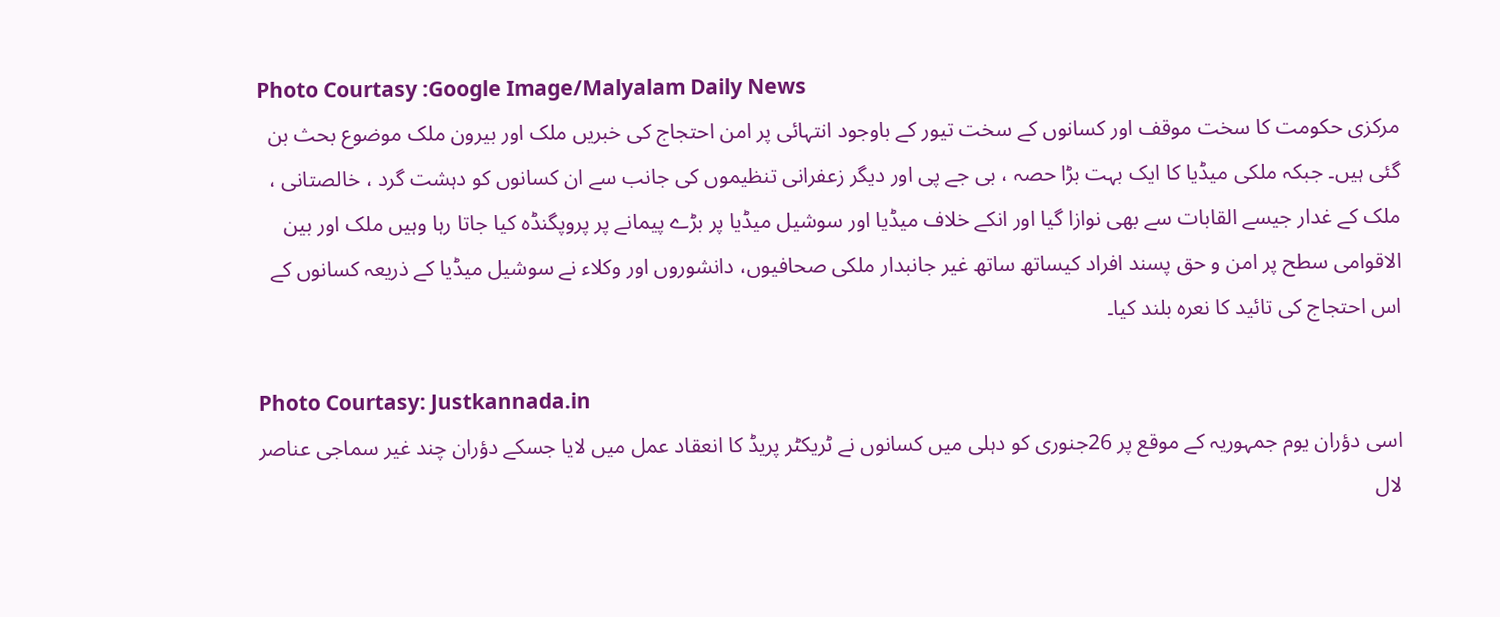Photo Courtasy :Google Image/Malyalam Daily News
مرکزی حکومت کا سخت موقف اور کسانوں کے سخت تیور کے باوجود انتہائی پر امن احتجاج کی خبریں ملک اور بیرون ملک موضوع بحث بن گئی ہیں۔ جبکہ ملکی میڈیا کا ایک بہت بڑا حصہ ، بی جے پی اور دیگر زعفرانی تنظیموں کی جانب سے ان کسانوں کو دہشت گرد ، خالصتانی ، ملک کے غدار جیسے القابات سے بھی نوازا گیا اور انکے خلاف میڈیا اور سوشیل میڈیا پر بڑے پیمانے پر پروپگنڈہ کیا جاتا رہا وہیں ملک اور بین الاقوامی سطح پر امن و حق پسند افراد کیساتھ ساتھ غیر جانبدار ملکی صحافیوں، دانشوروں اور وکلاء نے سوشیل میڈیا کے ذریعہ کسانوں کے اس احتجاج کی تائید کا نعرہ بلند کیا۔

Photo Courtasy: Justkannada.in
اسی دؤران یوم جمہوریہ کے موقع پر 26جنوری کو دہلی میں کسانوں نے ٹریکٹر پریڈ کا انعقاد عمل میں لایا جسکے دؤران چند غیر سماجی عناصر لال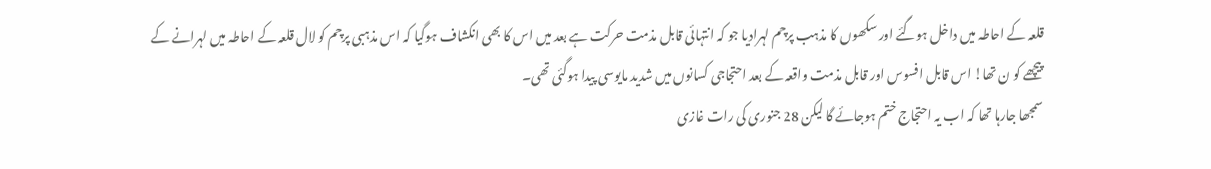قلعہ کے احاطہ میں داخل ہوگئے اور سکھوں کا مذہب پرچم لہرادیا جو کہ انتہائی قابل مذمت حرکت ہے بعد میں اس کا بھی انکشاف ہوگیا کہ اس مذہبی پرچم کو لال قلعہ کے احاطہ میں لہرانے کے پیچھے کو ن تھا! اس قابل افسوس اور قابل مذمت واقعہ کے بعد احتجاجی کسانوں میں شدید مایوسی پیدا ہوگئی تھی۔
سمجھا جارہا تھا کہ اب یہ احتجاج ختم ہوجائے گا لیکن 28 جنوری کی رات غازی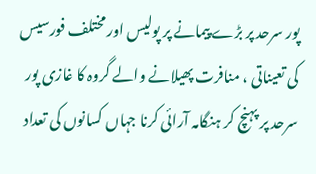پور سرحد پر بڑے پیمانے پر پولیس اور مختلف فورسیس کی تعیناتی ، منافرت پھیلانے والے گروہ کا غازی پور سرحد پر پہنچ کر ہنگامہ آرائی کرنا جہاں کسانوں کی تعداد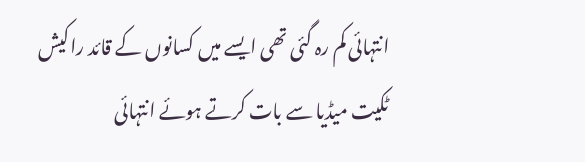انتہائی کم رہ گئی تھی ایسے میں کسانوں کے قائد راکیش ٹکیت میڈیا سے بات کرتے ہوئے انتہائی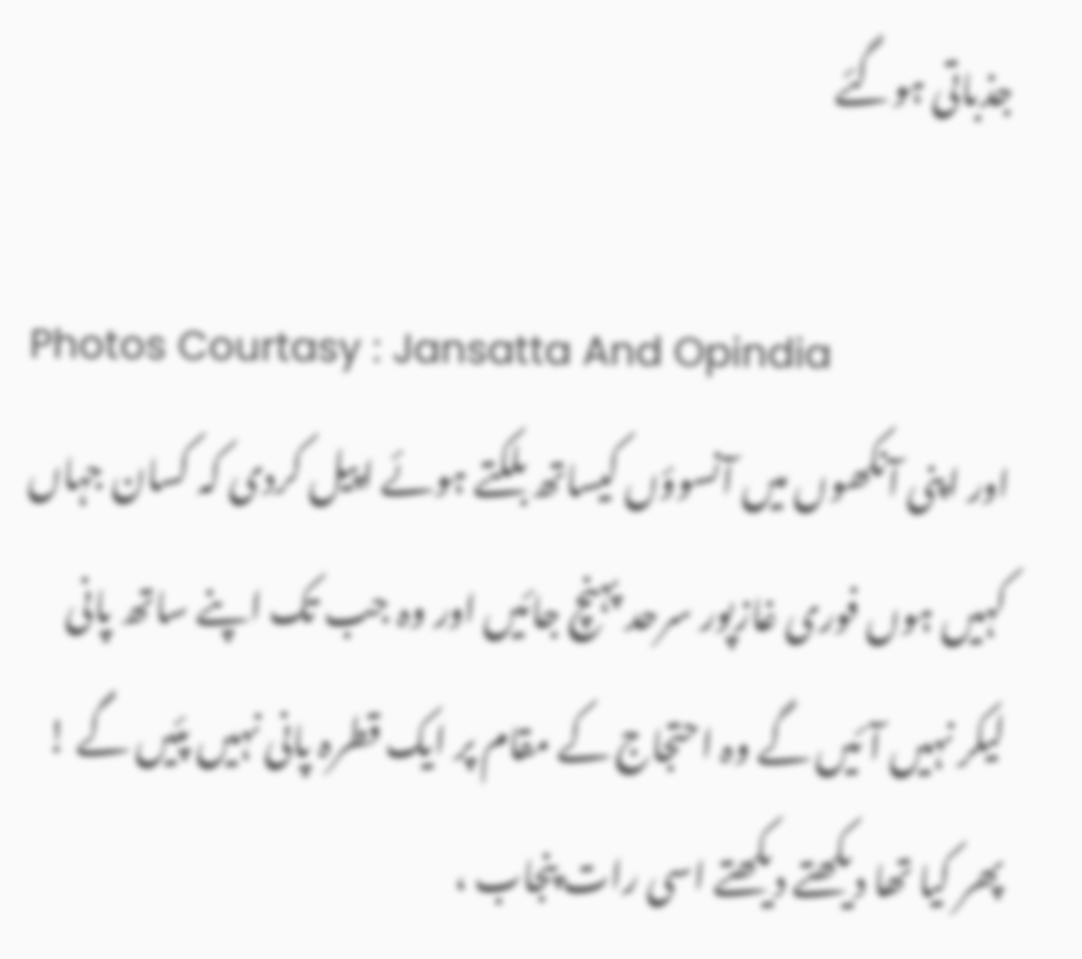جذباتی ہوگئے

Photos Courtasy : Jansatta And Opindia
اور اپنی آنکھوں میں آنسوؤں کیساتھ بلکتے ہوئے اپیل کردی کہ کسان جہاں کہیں ہوں فوری غازپور سرحد پہنچ جائیں اور وہ جب تک اپنے ساتھ پانی لیکر نہیں آئیں گے وہ احتجاج کے مقام پر ایک قطرہ پانی نہیں پئیں گے !
پھر کیا تھا دیکھتے دیکھتے اسی رات پنجاب ،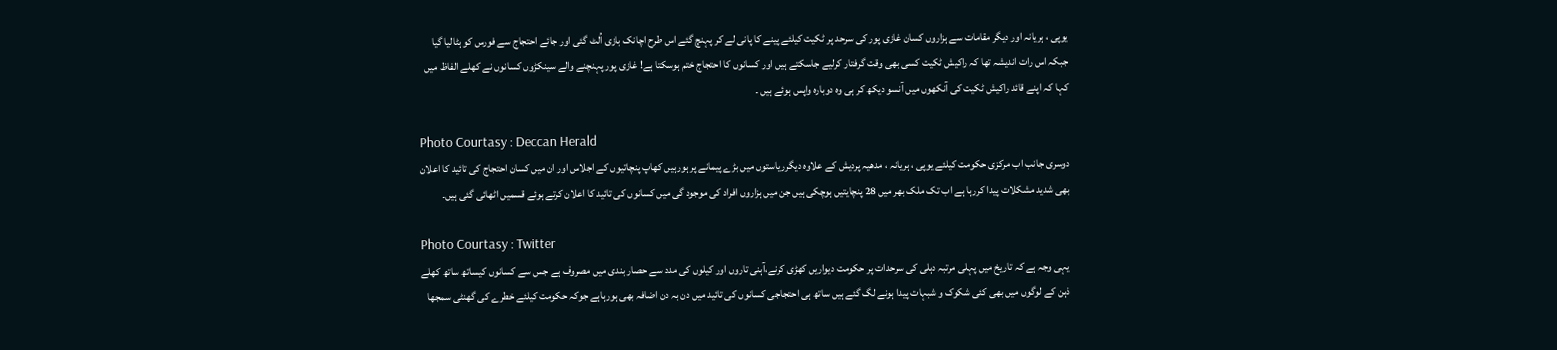یوپی ، ہریانہ اور دیگر مقامات سے ہزاروں کسان غازی پور کی سرحد پر ٹکیت کیلئے پینے کا پانی لے کر پہنچ گئے اس طرح اچانک بازی اُلٹ گئی اور جائے احتجاج سے فورس کو ہٹالیا گیا جبکہ اس رات اندیشہ تھا کہ راکیش ٹکیت کسی بھی وقت گرفتار کرلیے جاسکتے ہیں اور کسانوں کا احتجاج ختم ہوسکتا ہے! غازی پور پہنچنے والے سینکڑوں کسانوں نے کھلے الفاظ میں کہا کہ اپنے قائد راکیش ٹکیت کی آنکھوں میں آنسو دیکھ کر ہی وہ دوبارہ واپس ہوئے ہیں ۔

Photo Courtasy : Deccan Herald
دوسری جانب اب مرکزی حکومت کیلئے یوپی ، ہریانہ ، مدھیہ پردیش کے علاوہ دیگرریاستوں میں بڑے پیمانے پر ہورہیں کھاپ پنچاتیوں کے اجلاس اور ان میں کسان احتجاج کی تائید کا اعلان بھی شدید مشکلات پیدا کررہا ہے اب تک ملک بھر میں 28 پنچایتیں ہوچکی ہیں جن میں ہزاروں افراد کی موجود گی میں کسانوں کی تائید کا اعلان کرتے ہوئے قسمیں اٹھائی گئی ہیں۔

Photo Courtasy : Twitter
یہی وجہ ہے کہ تاریخ میں پہلی مرتبہ دہلی کی سرحدات پر حکومت دیواریں کھڑی کرنے،آہنی تاروں اور کیلوں کی مدد سے حصار بندی میں مصروف ہے جس سے کسانوں کیساتھ ساتھ کھلے ذہن کے لوگوں میں بھی کئی شکوک و شبہات پیدا ہونے لگ گئے ہیں ساتھ ہی احتجاجی کسانوں کی تائید میں دن بہ دن اضافہ بھی ہورہاہے جوکہ حکومت کیلئے خطرے کی گھنٹی سمجھا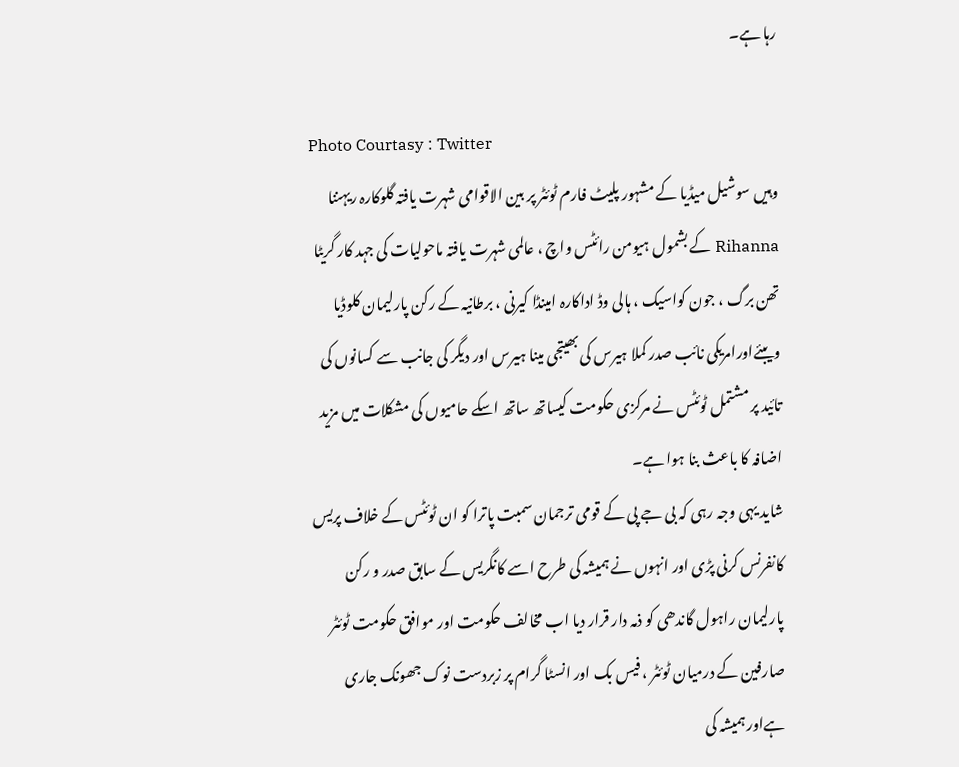رہا ہے۔

Photo Courtasy : Twitter
وہیں سوشیل میڈیا کے مشہور پلیٹ فارم ٹوئٹر پر بین الاقوامی شہرت یافتہ گلوکارہ ریہننا Rihanna کے بشمول ہیومن رائٹس واچ ، عالمی شہرت یافتہ ماحولیات کی جہد کار گریٹا تھن برگ ، جون کواسیک ، ہالی وڈ اداکارہ امینڈا کیرنی ، برطانیہ کے رکن پارلیمان کلوڈیا ویبئےاورامریکی نائب صدر کملا ہیرس کی بھیتجی مینا ہیرس اور دیگر کی جانب سے کسانوں کی تائید پر مشتمل ٹوئٹس نے مرکزی حکومت کیساتھ ساتھ اسکے حامیوں کی مشکلات میں مزید اضافہ کا باعث بنا ہوا ہے۔
شاید یہی وجہ رہی کہ بی جے پی کے قومی ترجمان سمبت پاترا کو ان ٹوئٹس کے خلاف پریس کانفرنس کرنی پڑی اور انہوں نے ہمیشہ کی طرح اسے کانگریس کے سابق صدر و رکن پارلیمان راہول گاندھی کو ذمہ دار قرار دیا اب مخالف حکومت اور موافق حکومت ٹوئٹر صارفین کے درمیان ٹوئٹر ، فیس بک اور انسٹا گرام پر زبردست نوک جھونک جاری ہےاور ہمیشہ کی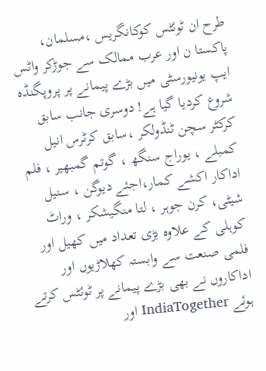طرح ان ٹوئٹس کوکانگریس ،مسلمان، پاکستا ن اور عرب ممالک سے جوڑکر واٹس ایپ یونیورسٹی میں بڑے پیمانے پر پروپگنڈہ شروع کردیا گیا ہے! دوسری جانب سابق کرکٹر سچن ٹنڈولکر ،سابق کرٹرس انیل کمبلے ، یوراج سنگھ ، گوتم گمبھیر ، فلم اداکار اکشے کمار،اجئے دیوگن ، سنیل شیٹی، کرن جوہر ، لتا منگیشکر ، وراٹ کوہلی کے علاوہ بڑی تعداد میں کھیل اور فلمی صنعت سے وابستہ کھلاڑیوں اور اداکاروں نے بھی بڑے پیمانے پر ٹوئٹس کرتے ہوئے IndiaTogether اور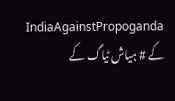IndiaAgainstPropoganda کے # ہیاش ٹیاگ کے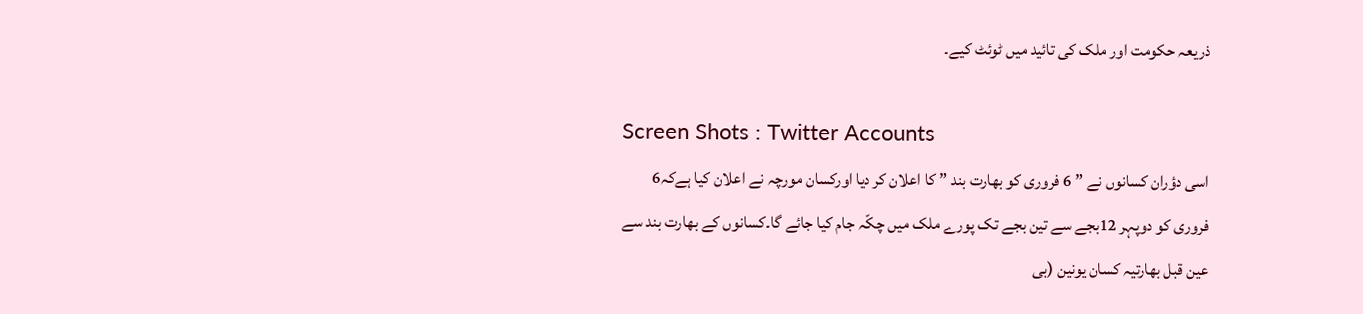ذریعہ حکومت اور ملک کی تائید میں ٹوئٹ کیے۔

Screen Shots : Twitter Accounts
اسی دؤران کسانوں نے ” 6 فروری کو بھارت بند ” کا اعلان کر دیا اورکسان مورچہ نے اعلان کیا ہےکہ6 فروری کو دوپہر 12بجے سے تین بجے تک پورے ملک میں چکّہ جام کیا جائے گا۔کسانوں کے بھارت بند سے عین قبل بھارتیہ کسان یونین (بی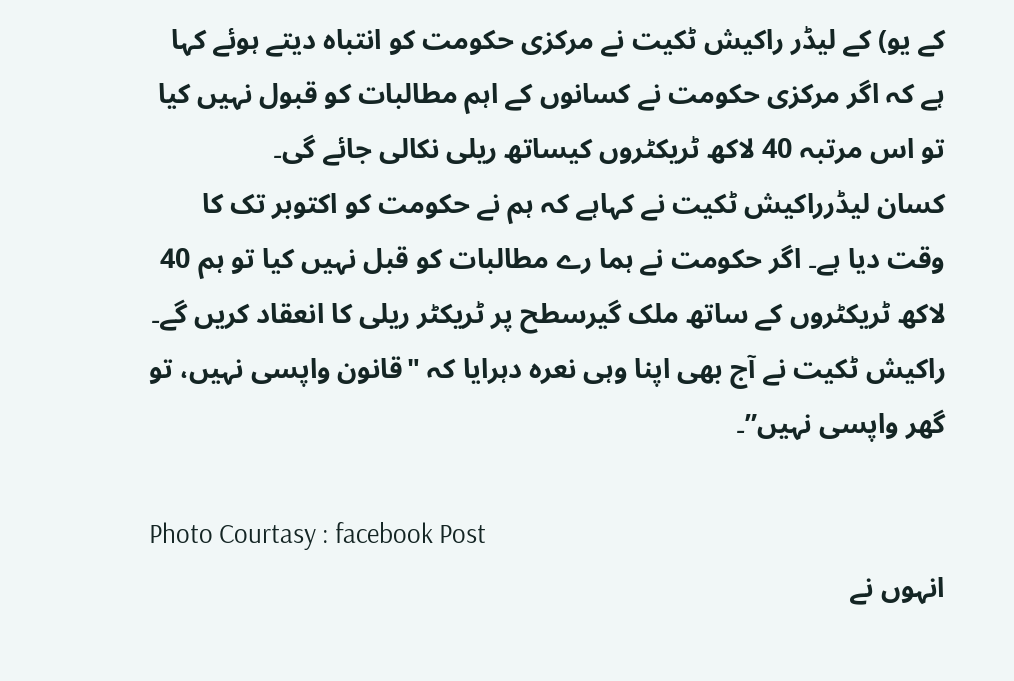کے یو) کے لیڈر راکیش ٹکیت نے مرکزی حکومت کو انتباہ دیتے ہوئے کہا ہے کہ اگر مرکزی حکومت نے کسانوں کے اہم مطالبات کو قبول نہیں کیا تو اس مرتبہ 40 لاکھ ٹریکٹروں کیساتھ ریلی نکالی جائے گی۔
کسان لیڈرراکیش ٹکیت نے کہاہے کہ ہم نے حکومت کو اکتوبر تک کا وقت دیا ہے۔ اگر حکومت نے ہما رے مطالبات کو قبل نہیں کیا تو ہم 40 لاکھ ٹریکٹروں کے ساتھ ملک گیرسطح پر ٹریکٹر ریلی کا انعقاد کریں گے۔ راکیش ٹکیت نے آج بھی اپنا وہی نعرہ دہرایا کہ "قانون واپسی نہیں، تو گھر واپسی نہیں”۔

Photo Courtasy : facebook Post
انہوں نے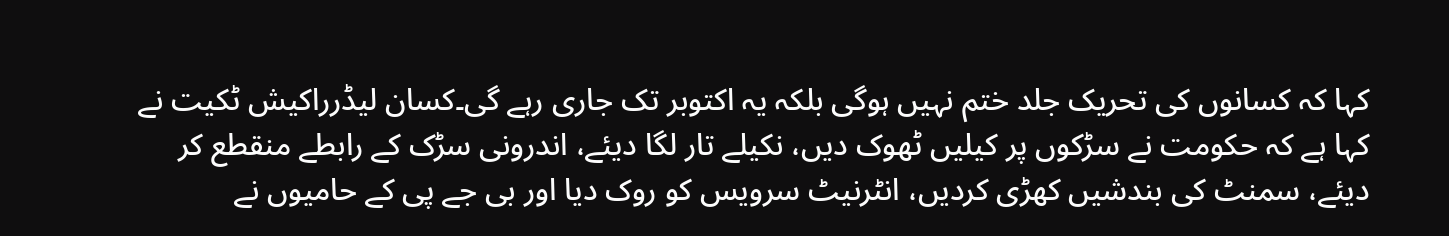کہا کہ کسانوں کی تحریک جلد ختم نہیں ہوگی بلکہ یہ اکتوبر تک جاری رہے گی۔کسان لیڈرراکیش ٹکیت نے کہا ہے کہ حکومت نے سڑکوں پر کیلیں ٹھوک دیں، نکیلے تار لگا دیئے، اندرونی سڑک کے رابطے منقطع کر دیئے، سمنٹ کی بندشیں کھڑی کردیں، انٹرنیٹ سرویس کو روک دیا اور بی جے پی کے حامیوں نے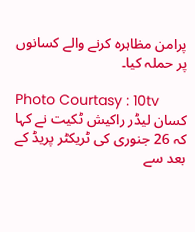پرامن مظاہرہ کرنے والے کسانوں پر حملہ کیا۔

Photo Courtasy : 10tv
کسان لیڈر راکیش ٹکیت نے کہا کہ 26 جنوری کی ٹریکٹر پریڈ کے بعد سے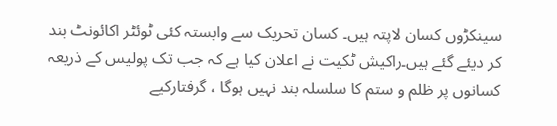سینکڑوں کسان لاپتہ ہیں۔ کسان تحریک سے وابستہ کئی ٹوئٹر اکائونٹ بند کر دیئے گئے ہیں۔راکیش ٹکیت نے اعلان کیا ہے کہ جب تک پولیس کے ذریعہ کسانوں پر ظلم و ستم کا سلسلہ بند نہیں ہوگا ، گرفتارکیے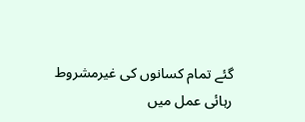گئے تمام کسانوں کی غیرمشروط رہائی عمل میں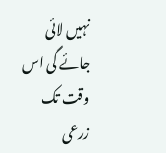نہیں لائی جائے گی اس وقت تک زرعی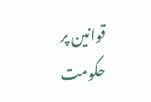قوانین پر حکومت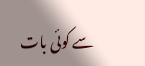سے کوئی بات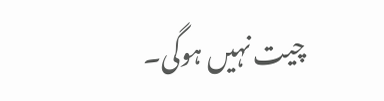چیت نہیں ہوگی۔